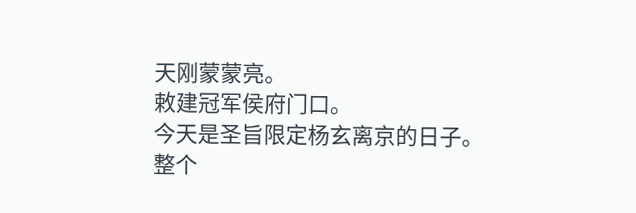天刚蒙蒙亮。
敕建冠军侯府门口。
今天是圣旨限定杨玄离京的日子。
整个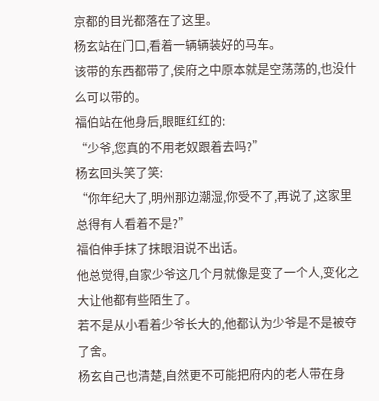京都的目光都落在了这里。
杨玄站在门口,看着一辆辆装好的马车。
该带的东西都带了,侯府之中原本就是空荡荡的,也没什么可以带的。
福伯站在他身后,眼眶红红的:
“少爷,您真的不用老奴跟着去吗?”
杨玄回头笑了笑:
“你年纪大了,明州那边潮湿,你受不了,再说了,这家里总得有人看着不是?”
福伯伸手抹了抹眼泪说不出话。
他总觉得,自家少爷这几个月就像是变了一个人,变化之大让他都有些陌生了。
若不是从小看着少爷长大的,他都认为少爷是不是被夺了舍。
杨玄自己也清楚,自然更不可能把府内的老人带在身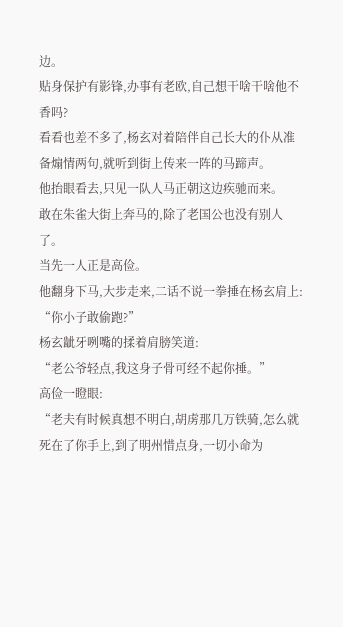边。
贴身保护有影锋,办事有老欧,自己想干啥干啥他不香吗?
看看也差不多了,杨玄对着陪伴自己长大的仆从准备煽情两句,就听到街上传来一阵的马蹄声。
他抬眼看去,只见一队人马正朝这边疾驰而来。
敢在朱雀大街上奔马的,除了老国公也没有别人了。
当先一人正是高俭。
他翻身下马,大步走来,二话不说一拳捶在杨玄肩上:
“你小子敢偷跑?”
杨玄龇牙咧嘴的揉着肩膀笑道:
“老公爷轻点,我这身子骨可经不起你捶。”
高俭一瞪眼:
“老夫有时候真想不明白,胡虏那几万铁骑,怎么就死在了你手上,到了明州惜点身,一切小命为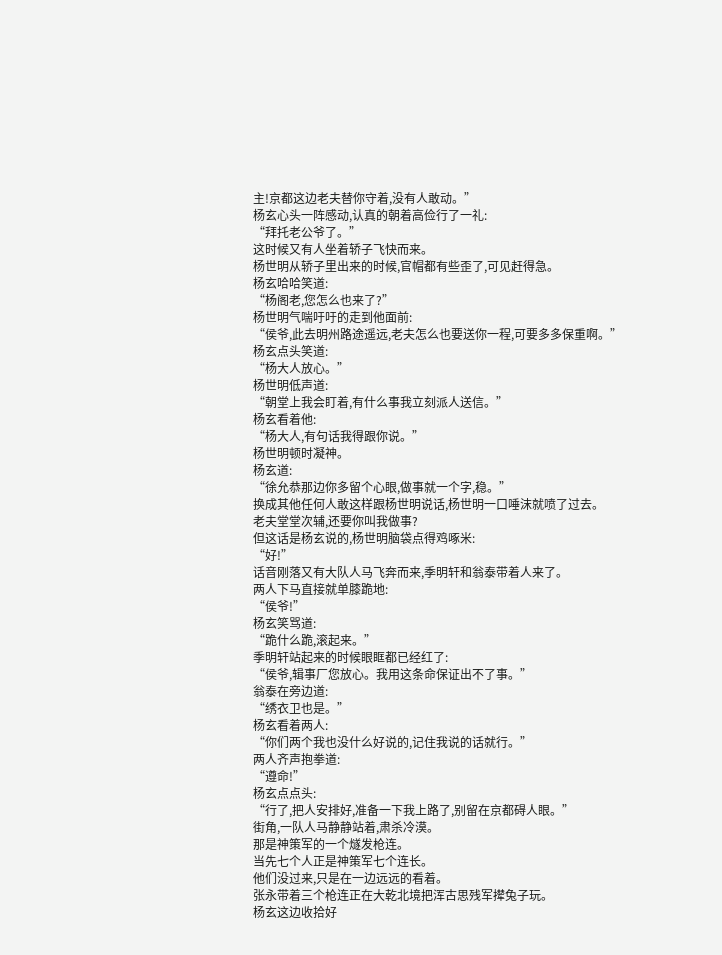主!京都这边老夫替你守着,没有人敢动。”
杨玄心头一阵感动,认真的朝着高俭行了一礼:
“拜托老公爷了。”
这时候又有人坐着轿子飞快而来。
杨世明从轿子里出来的时候,官帽都有些歪了,可见赶得急。
杨玄哈哈笑道:
“杨阁老,您怎么也来了?”
杨世明气喘吁吁的走到他面前:
“侯爷,此去明州路途遥远,老夫怎么也要送你一程,可要多多保重啊。”
杨玄点头笑道:
“杨大人放心。”
杨世明低声道:
“朝堂上我会盯着,有什么事我立刻派人送信。”
杨玄看着他:
“杨大人,有句话我得跟你说。”
杨世明顿时凝神。
杨玄道:
“徐允恭那边你多留个心眼,做事就一个字,稳。”
换成其他任何人敢这样跟杨世明说话,杨世明一口唾沫就喷了过去。
老夫堂堂次辅,还要你叫我做事?
但这话是杨玄说的,杨世明脑袋点得鸡啄米:
“好!”
话音刚落又有大队人马飞奔而来,季明轩和翁泰带着人来了。
两人下马直接就单膝跪地:
“侯爷!”
杨玄笑骂道:
“跪什么跪,滚起来。”
季明轩站起来的时候眼眶都已经红了:
“侯爷,辑事厂您放心。我用这条命保证出不了事。”
翁泰在旁边道:
“绣衣卫也是。”
杨玄看着两人:
“你们两个我也没什么好说的,记住我说的话就行。”
两人齐声抱拳道:
“遵命!”
杨玄点点头:
“行了,把人安排好,准备一下我上路了,别留在京都碍人眼。”
街角,一队人马静静站着,肃杀冷漠。
那是神策军的一个燧发枪连。
当先七个人正是神策军七个连长。
他们没过来,只是在一边远远的看着。
张永带着三个枪连正在大乾北境把浑古思残军撵兔子玩。
杨玄这边收拾好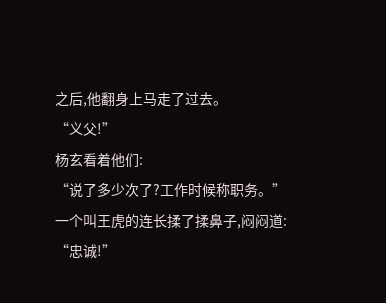之后,他翻身上马走了过去。
“义父!”
杨玄看着他们:
“说了多少次了?工作时候称职务。”
一个叫王虎的连长揉了揉鼻子,闷闷道:
“忠诚!”